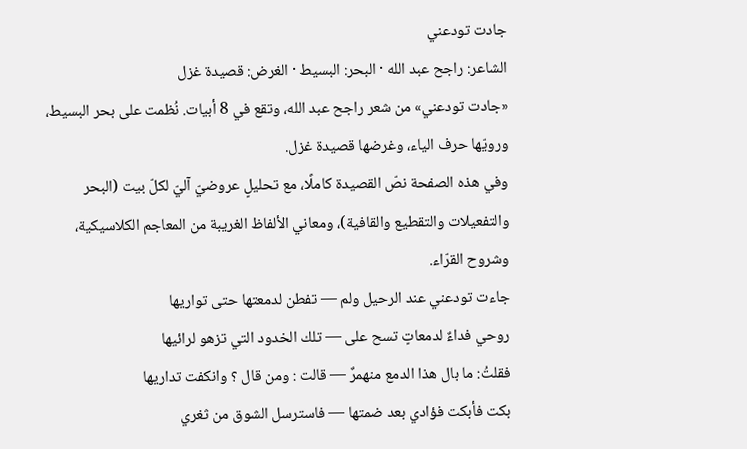جادت تودعني
الشاعر: راجح عبد الله · البحر: البسيط · الغرض: قصيدة غزل
«جادت تودعني» من شعر راجح عبد الله، وتقع في 8 أبيات. نُظمت على بحر البسيط، ورويّها حرف الياء، وغرضها قصيدة غزل.
وفي هذه الصفحة نصّ القصيدة كاملًا، مع تحليلٍ عروضيّ آليّ لكلّ بيت (البحر والتفعيلات والتقطيع والقافية)، ومعاني الألفاظ الغريبة من المعاجم الكلاسيكية، وشروح القرّاء.
جاءت تودعني عند الرحيل ولم — تفطن لدمعتها حتى تواريها
روحي فداءٌ لدمعاتٍ تسح على — تلك الخدود التي تزهو لرائيها
فقلتُ: ما بال هذا الدمع منهمرٌ — قالت : ومن قال ؟ وانكفت تداريها
بكت فأبكت فؤادي بعد ضمتها — فاسترسل الشوق من ثغري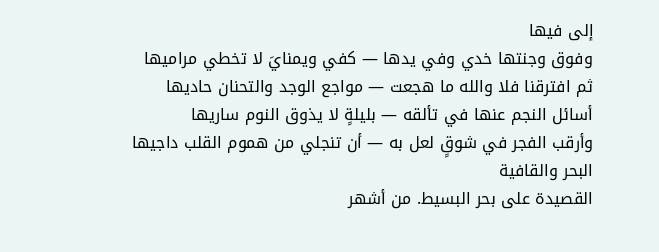إلى فيها
وفوق وجنتها خدي وفي يدها — كفي ويمنايَ لا تخطي مراميها
ثم افترقنا فلا والله ما هجعت — مواجع الوجد والتحنان حاديها
أسائل النجم عنها في تألقه — بليلةٍ لا يذوق النوم ساريها
وأرقب الفجر في شوقٍ لعل به — أن تنجلي من هموم القلب داجيها
البحر والقافية
القصيدة على بحر البسيط. من أشهر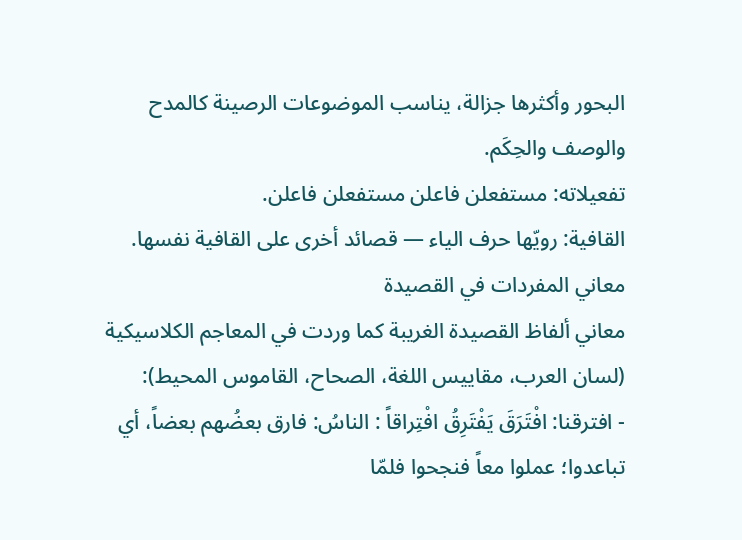البحور وأكثرها جزالة، يناسب الموضوعات الرصينة كالمدح والوصف والحِكَم.
تفعيلاته: مستفعلن فاعلن مستفعلن فاعلن.
القافية: رويّها حرف الياء — قصائد أخرى على القافية نفسها.
معاني المفردات في القصيدة
معاني ألفاظ القصيدة الغريبة كما وردت في المعاجم الكلاسيكية (لسان العرب، مقاييس اللغة، الصحاح، القاموس المحيط):
- افترقنا: افْتَرَقَ يَفْتَرِقُ افْتِراقاً : الناسُ: فارق بعضُهم بعضاً، أي تباعدوا؛ عملوا معاً فنجحوا فلمّا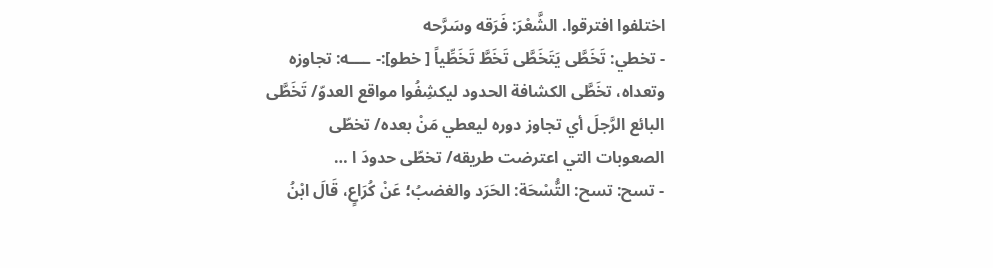اختلفوا افترقوا. الشَّعْرَ: فَرَقه وسَرَّحه
- تخطي: تَخَطَّى يَتَخَطَّى تَخَطَّ تَخَطِّياً [ خطو]:- ــــه: تجاوزه وتعداه، تخَطَّى الكشافة الحدود ليكشِفُوا مواقع العدوّ/ تَخَطَّى البائع الرَّجلَ أي تجاوز دوره ليعطي مَنْ بعده/ تخطّى الصعوبات التي اعترضت طريقه/ تخطّى حدودَ ا …
- تسح: تسح: التُّسْحَة: الحَرَد والغضبُ؛ عَنْ كُرَاعٍ، قَالَ ابْنُ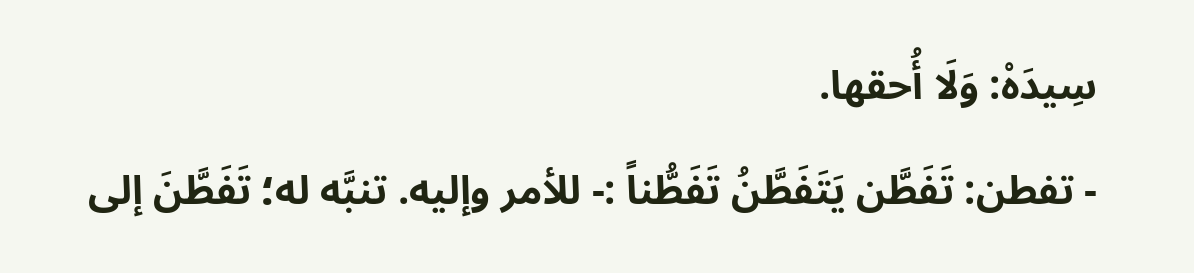سِيدَهْ: وَلَا أُحقها.
- تفطن: تَفَطَّن يَتَفَطَّنُ تَفَطُّناً :- للأمر وإليه. تنبَّه له؛ تَفَطَّنَ إلى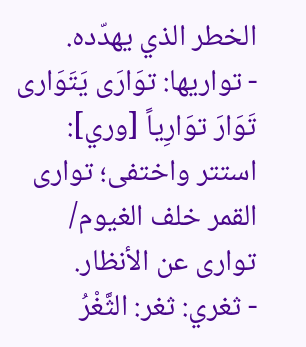الخطر الذي يهدّده.
- تواريها: توَارَى يَتَوَارى تَوَارَ توَارِياً [وري]: استتر واختفى؛ توارى القمر خلف الغيوم/ توارى عن الأنظار.
- ثغري: ثغر: الثَّغْرُ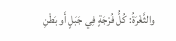والثَّغْرَةُ: كُلُّ فُرْجَةٍ فِي جَبَلٍ أَو بَطْنِ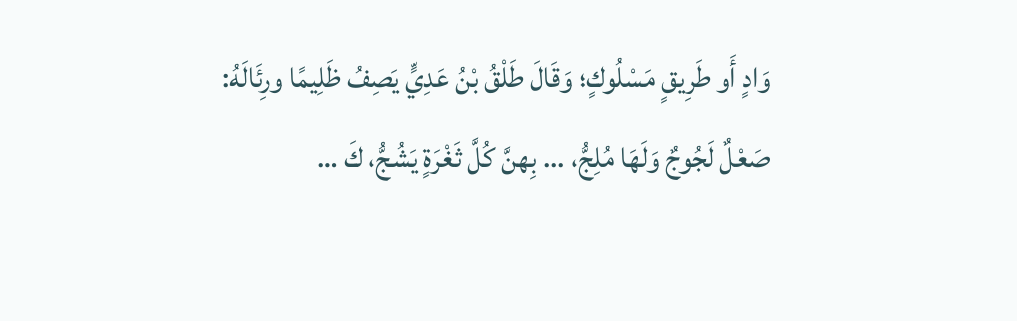وَادٍ أَو طَرِيقٍ مَسْلُوكٍ؛ وَقَالَ طَلْقُ بْنُ عَدِيٍّ يَصِفُ ظَلِيمًا ورِئَالَهُ: صَعْلٌ لَجُوجٌ وَلَهَا مُلِجُّ، ... بِهنَّ كُلَّ ثَغْرَةٍ يَشُجُّ، كَ …